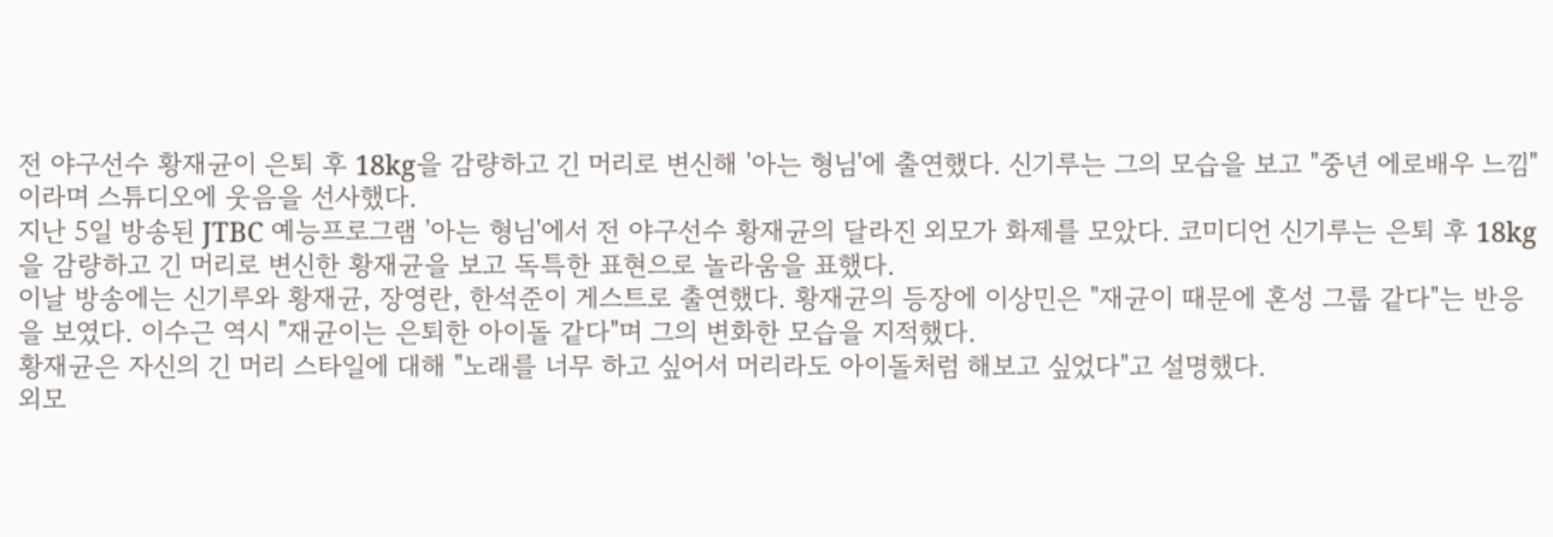전 야구선수 황재균이 은퇴 후 18kg을 감량하고 긴 머리로 변신해 '아는 형님'에 출연했다. 신기루는 그의 모습을 보고 "중년 에로배우 느낌"이라며 스튜디오에 웃음을 선사했다.
지난 5일 방송된 JTBC 예능프로그램 '아는 형님'에서 전 야구선수 황재균의 달라진 외모가 화제를 모았다. 코미디언 신기루는 은퇴 후 18kg을 감량하고 긴 머리로 변신한 황재균을 보고 독특한 표현으로 놀라움을 표했다.
이날 방송에는 신기루와 황재균, 장영란, 한석준이 게스트로 출연했다. 황재균의 등장에 이상민은 "재균이 때문에 혼성 그룹 같다"는 반응을 보였다. 이수근 역시 "재균이는 은퇴한 아이돌 같다"며 그의 변화한 모습을 지적했다.
황재균은 자신의 긴 머리 스타일에 대해 "노래를 너무 하고 싶어서 머리라도 아이돌처럼 해보고 싶었다"고 설명했다.
외모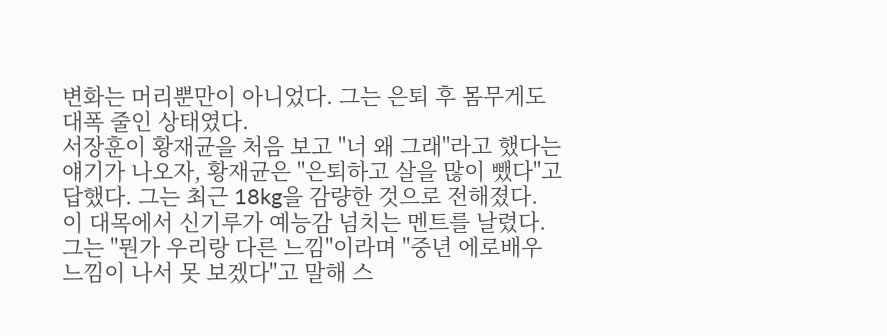변화는 머리뿐만이 아니었다. 그는 은퇴 후 몸무게도 대폭 줄인 상태였다.
서장훈이 황재균을 처음 보고 "너 왜 그래"라고 했다는 얘기가 나오자, 황재균은 "은퇴하고 살을 많이 뺐다"고 답했다. 그는 최근 18kg을 감량한 것으로 전해졌다.
이 대목에서 신기루가 예능감 넘치는 멘트를 날렸다. 그는 "뭔가 우리랑 다른 느낌"이라며 "중년 에로배우 느낌이 나서 못 보겠다"고 말해 스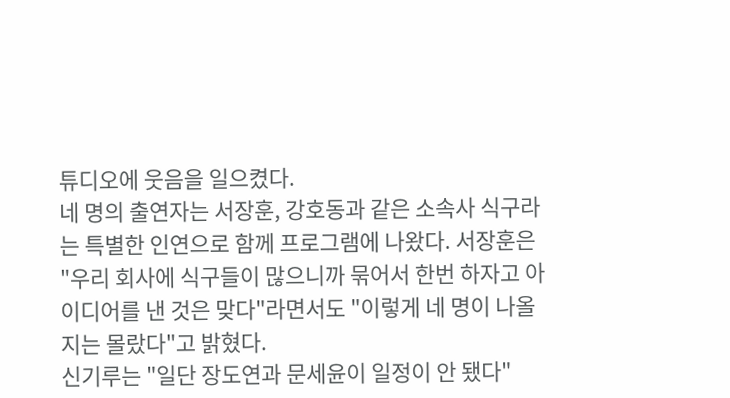튜디오에 웃음을 일으켰다.
네 명의 출연자는 서장훈, 강호동과 같은 소속사 식구라는 특별한 인연으로 함께 프로그램에 나왔다. 서장훈은 "우리 회사에 식구들이 많으니까 묶어서 한번 하자고 아이디어를 낸 것은 맞다"라면서도 "이렇게 네 명이 나올지는 몰랐다"고 밝혔다.
신기루는 "일단 장도연과 문세윤이 일정이 안 됐다"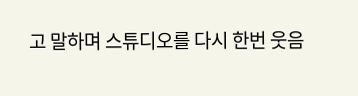고 말하며 스튜디오를 다시 한번 웃음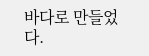바다로 만들었다.